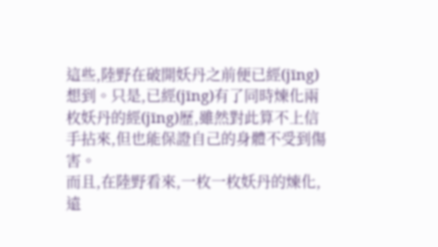這些,陸野在破開妖丹之前便已經(jīng)想到。只是,已經(jīng)有了同時煉化兩枚妖丹的經(jīng)歷,雖然對此算不上信手拈來,但也能保證自己的身體不受到傷害。
而且,在陸野看來,一枚一枚妖丹的煉化,遠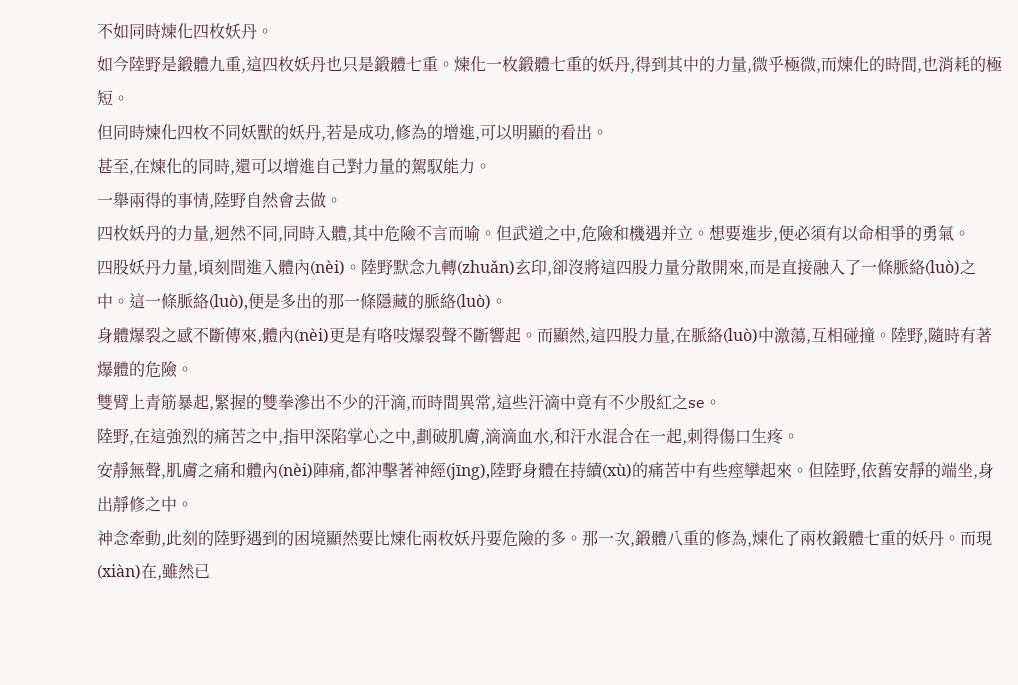不如同時煉化四枚妖丹。
如今陸野是鍛體九重,這四枚妖丹也只是鍛體七重。煉化一枚鍛體七重的妖丹,得到其中的力量,微乎極微,而煉化的時間,也消耗的極短。
但同時煉化四枚不同妖獸的妖丹,若是成功,修為的增進,可以明顯的看出。
甚至,在煉化的同時,還可以增進自己對力量的駕馭能力。
一舉兩得的事情,陸野自然會去做。
四枚妖丹的力量,迥然不同,同時入體,其中危險不言而喻。但武道之中,危險和機遇并立。想要進步,便必須有以命相爭的勇氣。
四股妖丹力量,頃刻間進入體內(nèi)。陸野默念九轉(zhuǎn)玄印,卻沒將這四股力量分散開來,而是直接融入了一條脈絡(luò)之中。這一條脈絡(luò),便是多出的那一條隱藏的脈絡(luò)。
身體爆裂之感不斷傳來,體內(nèi)更是有咯吱爆裂聲不斷響起。而顯然,這四股力量,在脈絡(luò)中激蕩,互相碰撞。陸野,隨時有著爆體的危險。
雙臂上青筋暴起,緊握的雙拳滲出不少的汗滴,而時間異常,這些汗滴中竟有不少殷紅之se。
陸野,在這強烈的痛苦之中,指甲深陷掌心之中,劃破肌膚,滴滴血水,和汗水混合在一起,刺得傷口生疼。
安靜無聲,肌膚之痛和體內(nèi)陣痛,都沖擊著神經(jīng),陸野身體在持續(xù)的痛苦中有些痙攣起來。但陸野,依舊安靜的端坐,身出靜修之中。
神念牽動,此刻的陸野遇到的困境顯然要比煉化兩枚妖丹要危險的多。那一次,鍛體八重的修為,煉化了兩枚鍛體七重的妖丹。而現(xiàn)在,雖然已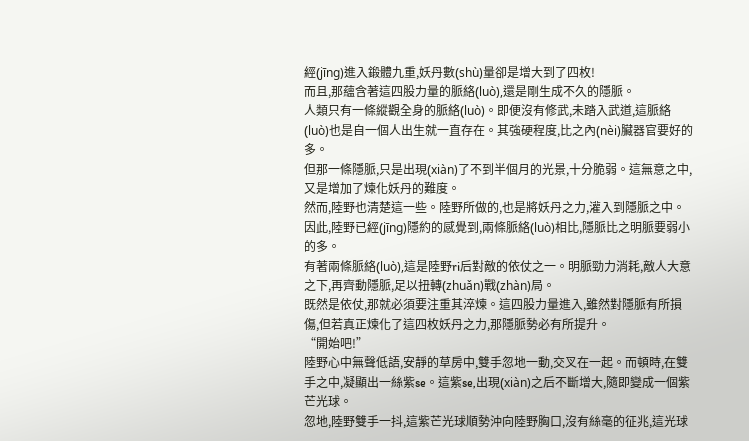經(jīng)進入鍛體九重,妖丹數(shù)量卻是增大到了四枚!
而且,那蘊含著這四股力量的脈絡(luò),還是剛生成不久的隱脈。
人類只有一條縱觀全身的脈絡(luò)。即便沒有修武,未踏入武道,這脈絡(luò)也是自一個人出生就一直存在。其強硬程度,比之內(nèi)臟器官要好的多。
但那一條隱脈,只是出現(xiàn)了不到半個月的光景,十分脆弱。這無意之中,又是增加了煉化妖丹的難度。
然而,陸野也清楚這一些。陸野所做的,也是將妖丹之力,灌入到隱脈之中。
因此,陸野已經(jīng)隱約的感覺到,兩條脈絡(luò)相比,隱脈比之明脈要弱小的多。
有著兩條脈絡(luò),這是陸野ri后對敵的依仗之一。明脈勁力消耗,敵人大意之下,再齊動隱脈,足以扭轉(zhuǎn)戰(zhàn)局。
既然是依仗,那就必須要注重其淬煉。這四股力量進入,雖然對隱脈有所損傷,但若真正煉化了這四枚妖丹之力,那隱脈勢必有所提升。
“開始吧!”
陸野心中無聲低語,安靜的草房中,雙手忽地一動,交叉在一起。而頓時,在雙手之中,凝顯出一絲紫se。這紫se,出現(xiàn)之后不斷增大,隨即變成一個紫芒光球。
忽地,陸野雙手一抖,這紫芒光球順勢沖向陸野胸口,沒有絲毫的征兆,這光球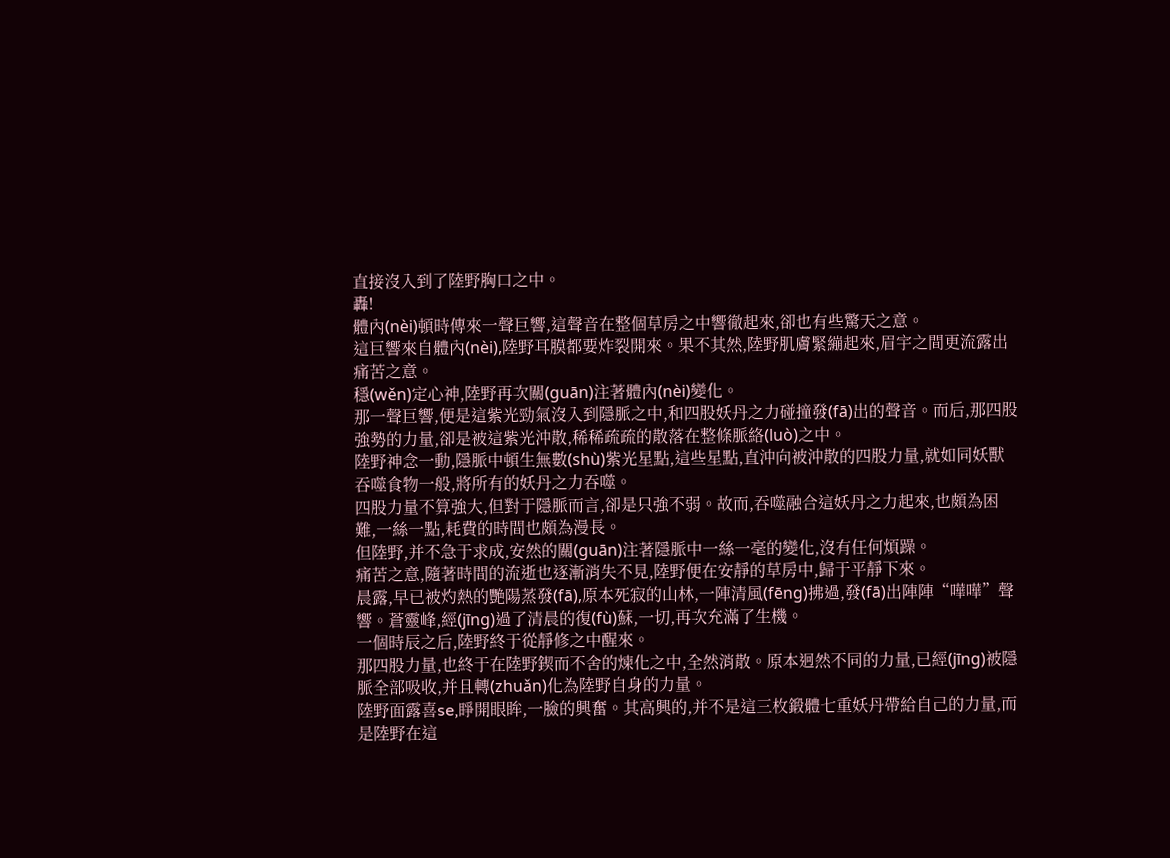直接沒入到了陸野胸口之中。
轟!
體內(nèi)頓時傳來一聲巨響,這聲音在整個草房之中響徹起來,卻也有些驚天之意。
這巨響來自體內(nèi),陸野耳膜都要炸裂開來。果不其然,陸野肌膚緊繃起來,眉宇之間更流露出痛苦之意。
穩(wěn)定心神,陸野再次關(guān)注著體內(nèi)變化。
那一聲巨響,便是這紫光勁氣沒入到隱脈之中,和四股妖丹之力碰撞發(fā)出的聲音。而后,那四股強勢的力量,卻是被這紫光沖散,稀稀疏疏的散落在整條脈絡(luò)之中。
陸野神念一動,隱脈中頓生無數(shù)紫光星點,這些星點,直沖向被沖散的四股力量,就如同妖獸吞噬食物一般,將所有的妖丹之力吞噬。
四股力量不算強大,但對于隱脈而言,卻是只強不弱。故而,吞噬融合這妖丹之力起來,也頗為困難,一絲一點,耗費的時間也頗為漫長。
但陸野,并不急于求成,安然的關(guān)注著隱脈中一絲一毫的變化,沒有任何煩躁。
痛苦之意,隨著時間的流逝也逐漸消失不見,陸野便在安靜的草房中,歸于平靜下來。
晨露,早已被灼熱的艷陽蒸發(fā),原本死寂的山林,一陣清風(fēng)拂過,發(fā)出陣陣“嘩嘩”聲響。蒼靈峰,經(jīng)過了清晨的復(fù)蘇,一切,再次充滿了生機。
一個時辰之后,陸野終于從靜修之中醒來。
那四股力量,也終于在陸野鍥而不舍的煉化之中,全然消散。原本迥然不同的力量,已經(jīng)被隱脈全部吸收,并且轉(zhuǎn)化為陸野自身的力量。
陸野面露喜se,睜開眼眸,一臉的興奮。其高興的,并不是這三枚鍛體七重妖丹帶給自己的力量,而是陸野在這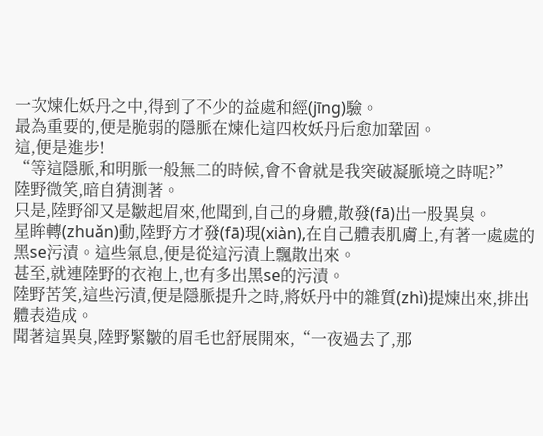一次煉化妖丹之中,得到了不少的益處和經(jīng)驗。
最為重要的,便是脆弱的隱脈在煉化這四枚妖丹后愈加鞏固。
這,便是進步!
“等這隱脈,和明脈一般無二的時候,會不會就是我突破凝脈境之時呢?”
陸野微笑,暗自猜測著。
只是,陸野卻又是皺起眉來,他聞到,自己的身體,散發(fā)出一股異臭。
星眸轉(zhuǎn)動,陸野方才發(fā)現(xiàn),在自己體表肌膚上,有著一處處的黑se污漬。這些氣息,便是從這污漬上飄散出來。
甚至,就連陸野的衣袍上,也有多出黑se的污漬。
陸野苦笑,這些污漬,便是隱脈提升之時,將妖丹中的雜質(zhì)提煉出來,排出體表造成。
聞著這異臭,陸野緊皺的眉毛也舒展開來,“一夜過去了,那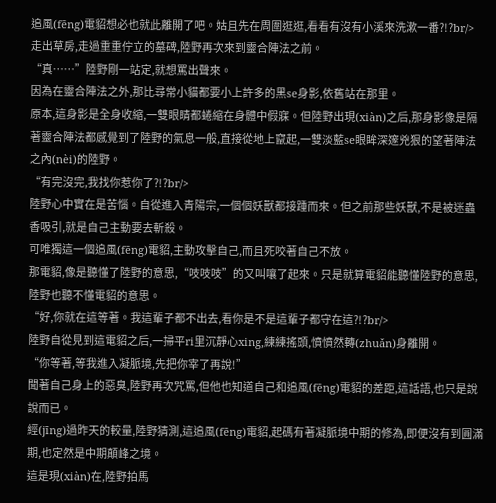追風(fēng)電貂想必也就此離開了吧。姑且先在周圍逛逛,看看有沒有小溪來洗漱一番?!?br/>
走出草房,走過重重佇立的墓碑,陸野再次來到靈合陣法之前。
“真……”陸野剛一站定,就想罵出聲來。
因為在靈合陣法之外,那比尋常小貓都要小上許多的黑se身影,依舊站在那里。
原本,這身影是全身收縮,一雙眼睛都蜷縮在身體中假寐。但陸野出現(xiàn)之后,那身影像是隔著靈合陣法都感覺到了陸野的氣息一般,直接從地上竄起,一雙淡藍se眼眸深邃兇狠的望著陣法之內(nèi)的陸野。
“有完沒完,我找你惹你了?!?br/>
陸野心中實在是苦惱。自從進入青陽宗,一個個妖獸都接踵而來。但之前那些妖獸,不是被迷蟲香吸引,就是自己主動要去斬殺。
可唯獨這一個追風(fēng)電貂,主動攻擊自己,而且死咬著自己不放。
那電貂,像是聽懂了陸野的意思,“吱吱吱”的又叫嚷了起來。只是就算電貂能聽懂陸野的意思,陸野也聽不懂電貂的意思。
“好,你就在這等著。我這輩子都不出去,看你是不是這輩子都守在這?!?br/>
陸野自從見到這電貂之后,一掃平ri里沉靜心xing,練練搖頭,憤憤然轉(zhuǎn)身離開。
“你等著,等我進入凝脈境,先把你宰了再說!”
聞著自己身上的惡臭,陸野再次咒罵,但他也知道自己和追風(fēng)電貂的差距,這話語,也只是說說而已。
經(jīng)過昨天的較量,陸野猜測,這追風(fēng)電貂,起碼有著凝脈境中期的修為,即便沒有到圓滿期,也定然是中期顛峰之境。
這是現(xiàn)在,陸野拍馬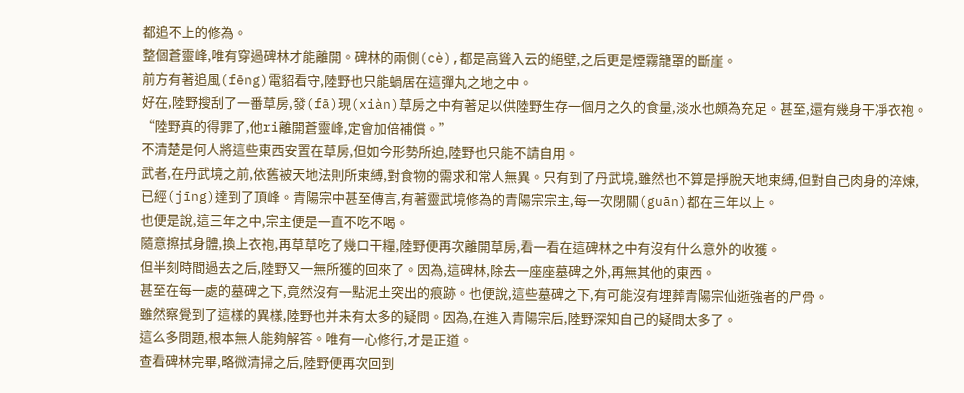都追不上的修為。
整個蒼靈峰,唯有穿過碑林才能離開。碑林的兩側(cè),都是高聳入云的絕壁,之后更是煙霧籠罩的斷崖。
前方有著追風(fēng)電貂看守,陸野也只能蝸居在這彈丸之地之中。
好在,陸野搜刮了一番草房,發(fā)現(xiàn)草房之中有著足以供陸野生存一個月之久的食量,淡水也頗為充足。甚至,還有幾身干凈衣袍。
“陸野真的得罪了,他ri離開蒼靈峰,定會加倍補償。”
不清楚是何人將這些東西安置在草房,但如今形勢所迫,陸野也只能不請自用。
武者,在丹武境之前,依舊被天地法則所束縛,對食物的需求和常人無異。只有到了丹武境,雖然也不算是掙脫天地束縛,但對自己肉身的淬煉,已經(jīng)達到了頂峰。青陽宗中甚至傳言,有著靈武境修為的青陽宗宗主,每一次閉關(guān)都在三年以上。
也便是說,這三年之中,宗主便是一直不吃不喝。
隨意擦拭身體,換上衣袍,再草草吃了幾口干糧,陸野便再次離開草房,看一看在這碑林之中有沒有什么意外的收獲。
但半刻時間過去之后,陸野又一無所獲的回來了。因為,這碑林,除去一座座墓碑之外,再無其他的東西。
甚至在每一處的墓碑之下,竟然沒有一點泥土突出的痕跡。也便說,這些墓碑之下,有可能沒有埋葬青陽宗仙逝強者的尸骨。
雖然察覺到了這樣的異樣,陸野也并未有太多的疑問。因為,在進入青陽宗后,陸野深知自己的疑問太多了。
這么多問題,根本無人能夠解答。唯有一心修行,才是正道。
查看碑林完畢,略微清掃之后,陸野便再次回到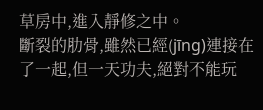草房中,進入靜修之中。
斷裂的肋骨,雖然已經(jīng)連接在了一起,但一天功夫,絕對不能玩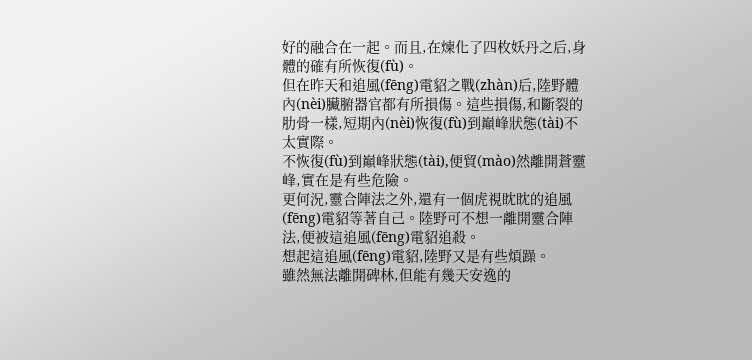好的融合在一起。而且,在煉化了四枚妖丹之后,身體的確有所恢復(fù)。
但在昨天和追風(fēng)電貂之戰(zhàn)后,陸野體內(nèi)臟腑器官都有所損傷。這些損傷,和斷裂的肋骨一樣,短期內(nèi)恢復(fù)到巔峰狀態(tài)不太實際。
不恢復(fù)到巔峰狀態(tài),便貿(mào)然離開蒼靈峰,實在是有些危險。
更何況,靈合陣法之外,還有一個虎視眈眈的追風(fēng)電貂等著自己。陸野可不想一離開靈合陣法,便被這追風(fēng)電貂追殺。
想起這追風(fēng)電貂,陸野又是有些煩躁。
雖然無法離開碑林,但能有幾天安逸的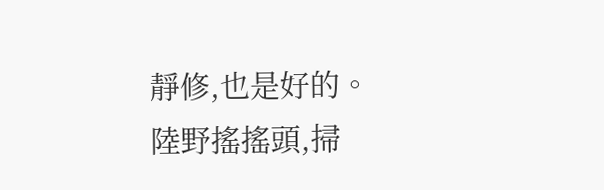靜修,也是好的。
陸野搖搖頭,掃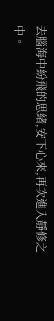去腦海中紛飛的思緒,安下心來,再次進入靜修之中。